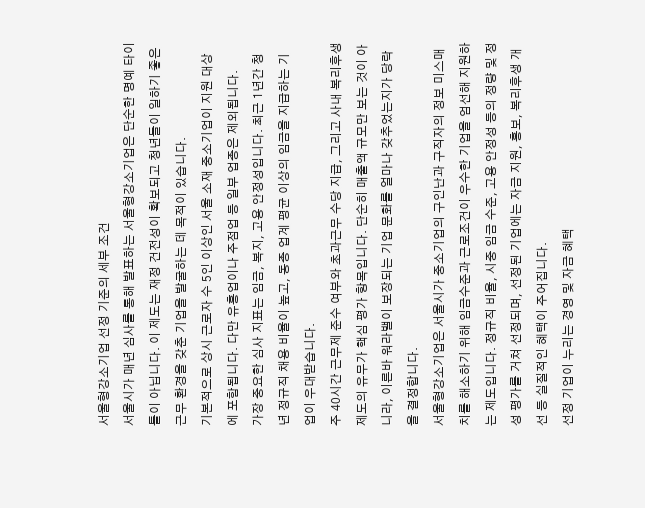서울형강소기업 선정 기준의 세부 조건
서울시가 매년 심사를 통해 발표하는 서울형강소기업은 단순한 명예 타이틀이 아닙니다. 이 제도는 재정 건전성이 확보되고 청년들이 일하기 좋은 근무 환경을 갖춘 기업을 발굴하는 데 목적이 있습니다.
기본적으로 상시 근로자 수 5인 이상인 서울 소재 중소기업이 지원 대상에 포함됩니다. 다만 유흥업이나 주점업 등 일부 업종은 제외됩니다.
가장 중요한 심사 지표는 임금, 복지, 고용 안정성입니다. 최근 1년간 청년 정규직 채용 비율이 높고, 동종 업계 평균 이상의 임금을 지급하는 기업이 우대받습니다.
주 40시간 근무제 준수 여부와 초과근무 수당 지급, 그리고 사내 복리후생 제도의 유무가 핵심 평가 항목입니다. 단순히 매출액 규모만 보는 것이 아니라, 이른바 워라밸이 보장되는 기업 문화를 얼마나 갖추었는지가 당락을 결정합니다.
서울형강소기업은 서울시가 중소기업의 구인난과 구직자의 정보 미스매치를 해소하기 위해 임금수준과 근로조건이 우수한 기업을 엄선해 지원하는 제도입니다. 정규직 비율, 시중 임금 수준, 고용 안정성 등의 정량 및 정성 평가를 거쳐 선정되며, 선정된 기업에는 자금 지원, 홍보, 복리후생 개선 등 실질적인 혜택이 주어집니다.
선정 기업이 누리는 경영 및 자금 혜택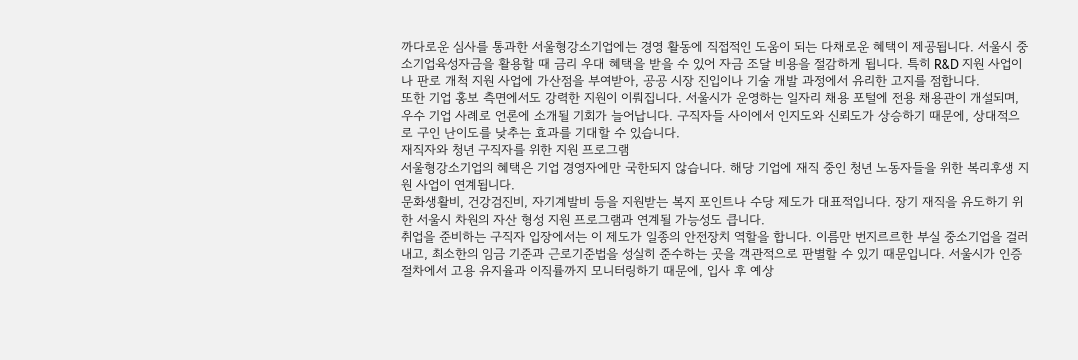까다로운 심사를 통과한 서울형강소기업에는 경영 활동에 직접적인 도움이 되는 다채로운 혜택이 제공됩니다. 서울시 중소기업육성자금을 활용할 때 금리 우대 혜택을 받을 수 있어 자금 조달 비용을 절감하게 됩니다. 특히 R&D 지원 사업이나 판로 개척 지원 사업에 가산점을 부여받아, 공공 시장 진입이나 기술 개발 과정에서 유리한 고지를 점합니다.
또한 기업 홍보 측면에서도 강력한 지원이 이뤄집니다. 서울시가 운영하는 일자리 채용 포털에 전용 채용관이 개설되며, 우수 기업 사례로 언론에 소개될 기회가 늘어납니다. 구직자들 사이에서 인지도와 신뢰도가 상승하기 때문에, 상대적으로 구인 난이도를 낮추는 효과를 기대할 수 있습니다.
재직자와 청년 구직자를 위한 지원 프로그램
서울형강소기업의 혜택은 기업 경영자에만 국한되지 않습니다. 해당 기업에 재직 중인 청년 노동자들을 위한 복리후생 지원 사업이 연계됩니다.
문화생활비, 건강검진비, 자기계발비 등을 지원받는 복지 포인트나 수당 제도가 대표적입니다. 장기 재직을 유도하기 위한 서울시 차원의 자산 형성 지원 프로그램과 연계될 가능성도 큽니다.
취업을 준비하는 구직자 입장에서는 이 제도가 일종의 안전장치 역할을 합니다. 이름만 번지르르한 부실 중소기업을 걸러내고, 최소한의 임금 기준과 근로기준법을 성실히 준수하는 곳을 객관적으로 판별할 수 있기 때문입니다. 서울시가 인증 절차에서 고용 유지율과 이직률까지 모니터링하기 때문에, 입사 후 예상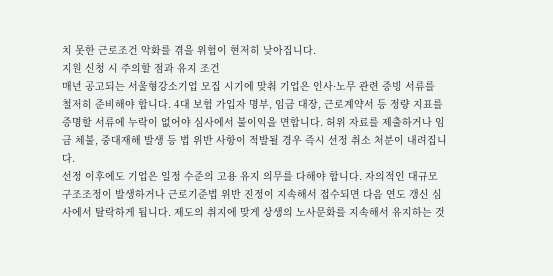치 못한 근로조건 악화를 겪을 위험이 현저히 낮아집니다.
지원 신청 시 주의할 점과 유지 조건
매년 공고되는 서울형강소기업 모집 시기에 맞춰 기업은 인사·노무 관련 증빙 서류를 철저히 준비해야 합니다. 4대 보험 가입자 명부, 임금 대장, 근로계약서 등 정량 지표를 증명할 서류에 누락이 없어야 심사에서 불이익을 면합니다. 허위 자료를 제출하거나 임금 체불, 중대재해 발생 등 법 위반 사항이 적발될 경우 즉시 선정 취소 처분이 내려집니다.
선정 이후에도 기업은 일정 수준의 고용 유지 의무를 다해야 합니다. 자의적인 대규모 구조조정이 발생하거나 근로기준법 위반 진정이 지속해서 접수되면 다음 연도 갱신 심사에서 탈락하게 됩니다. 제도의 취지에 맞게 상생의 노사문화를 지속해서 유지하는 것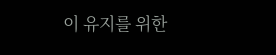이 유지를 위한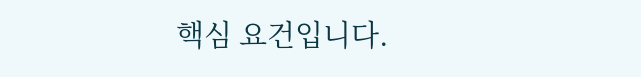핵심 요건입니다.